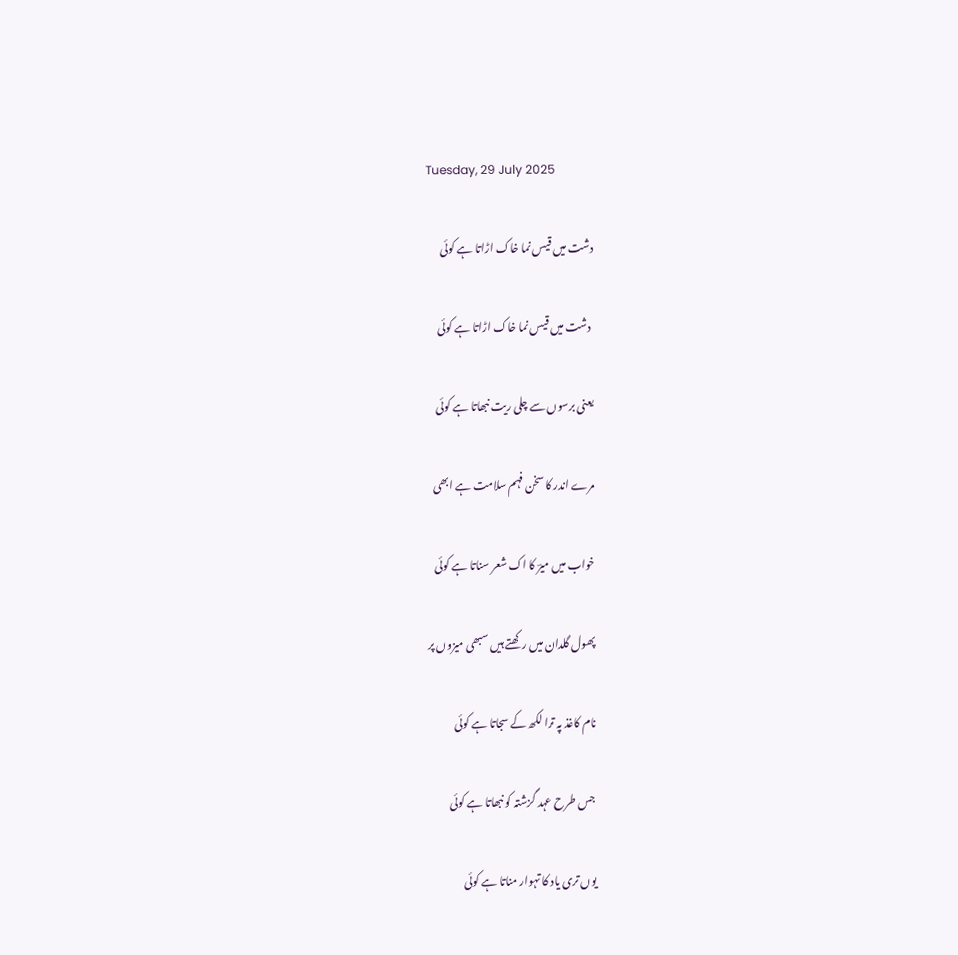Tuesday, 29 July 2025

دشت میں قیس نما خاک اڑاتا ہے کوئی

 دشت میں قیس نما خاک اڑاتا ہے کوئی

یعنی برسوں سے چلی ریت نبھاتا ہے کوئی

مرے اندر کا سخن فہم سلامت ہے ابھی

خواب میں میرؔ کا اک شعر سناتا ہے کوئی

پھول گلدان میں رکھتے ہیں سبھی میزوں پر

نام کاغذ پہ ترا لکھ کے سجاتا ہے کوئی

جس طرح عہد گزشتہ کو نبھاتا ہے کوئی

یوں تری یاد کا تہوار مناتا ہے کوئی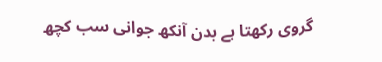گروی رکھتا ہے بدن آنکھ جوانی سب کچھ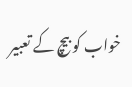خواب کو بیچ کے تعبیر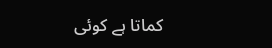کماتا ہے کوئی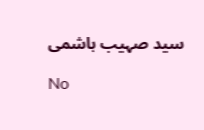سید صہیب ہاشمی

No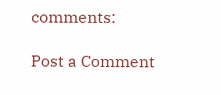comments:

Post a Comment